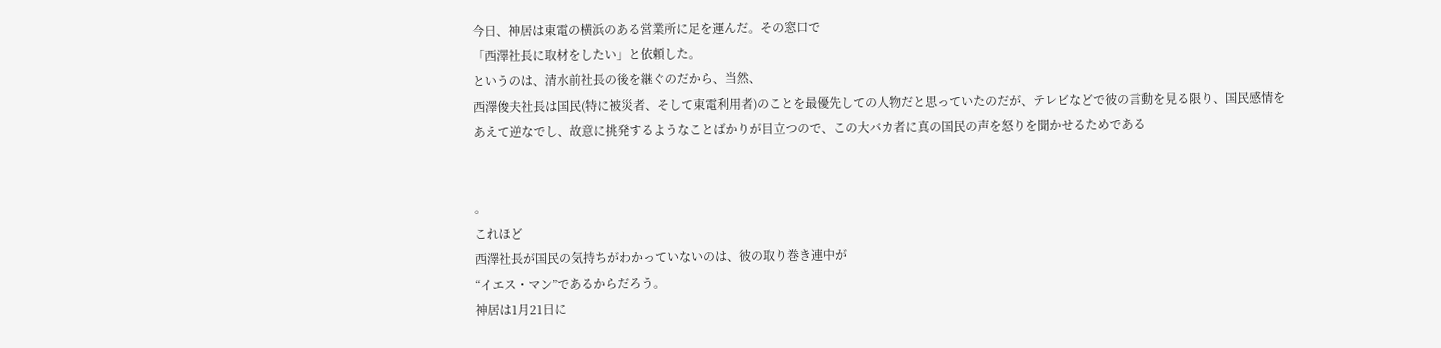今日、神居は東電の横浜のある営業所に足を運んだ。その窓口で
「西澤社長に取材をしたい」と依頼した。
というのは、清水前社長の後を継ぐのだから、当然、
西澤俊夫社長は国民(特に被災者、そして東電利用者)のことを最優先しての人物だと思っていたのだが、テレビなどで彼の言動を見る限り、国民感情をあえて逆なでし、故意に挑発するようなことばかりが目立つので、この大バカ者に真の国民の声を怒りを聞かせるためである


。
これほど
西澤社長が国民の気持ちがわかっていないのは、彼の取り巻き連中が
“イエス・マン”であるからだろう。
神居は1月21日に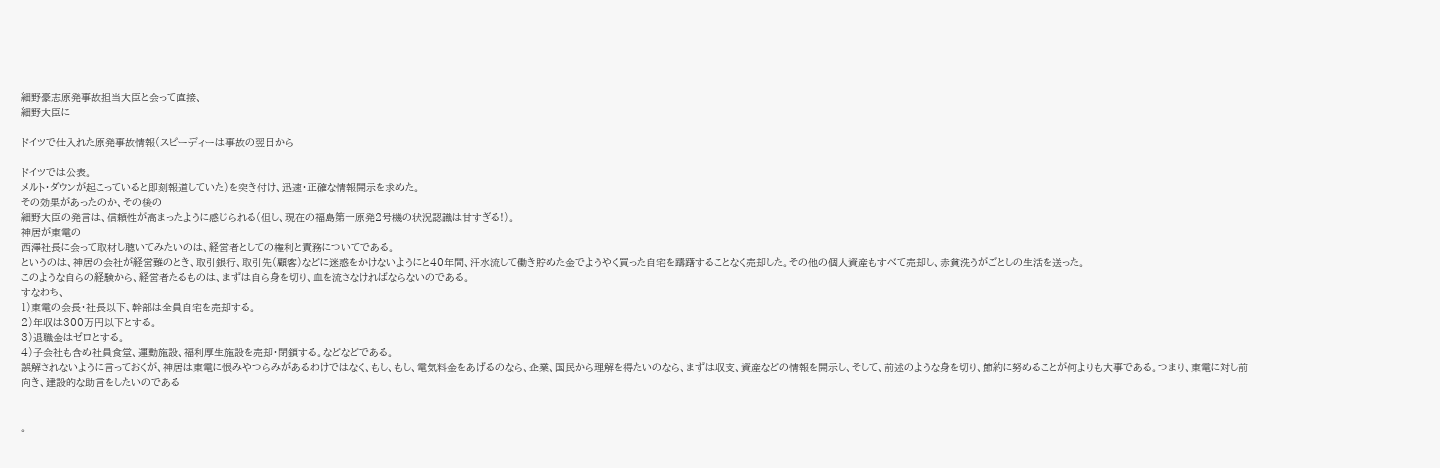細野豪志原発事故担当大臣と会って直接、
細野大臣に

ドイツで仕入れた原発事故情報(スピーディーは事故の翌日から

ドイツでは公表。
メルト・ダウンが起こっていると即刻報道していた)を突き付け、迅速・正確な情報開示を求めた。
その効果があったのか、その後の
細野大臣の発言は、信頼性が高まったように感じられる(但し、現在の福島第一原発2号機の状況認識は甘すぎる!)。
神居が東電の
西澤社長に会って取材し聴いてみたいのは、経営者としての権利と責務についてである。
というのは、神居の会社が経営難のとき、取引銀行、取引先(顧客)などに迷惑をかけないようにと40年間、汗水流して働き貯めた金でようやく買った自宅を躊躇することなく売却した。その他の個人資産もすべて売却し、赤貧洗うがごとしの生活を送った。
このような自らの経験から、経営者たるものは、まずは自ら身を切り、血を流さなければならないのである。
すなわち、
1)東電の会長・社長以下、幹部は全員自宅を売却する。
2)年収は300万円以下とする。
3)退職金はゼロとする。
4)子会社も含め社員食堂、運動施設、福利厚生施設を売却・閉鎖する。などなどである。
誤解されないように言っておくが、神居は東電に恨みやつらみがあるわけではなく、もし、もし、電気料金をあげるのなら、企業、国民から理解を得たいのなら、まずは収支、資産などの情報を開示し、そして、前述のような身を切り、節約に努めることが何よりも大事である。つまり、東電に対し前向き、建設的な助言をしたいのである


。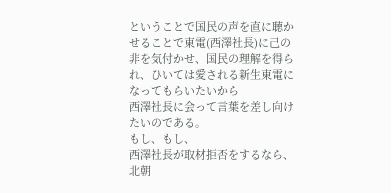ということで国民の声を直に聴かせることで東電(西澤社長)に己の非を気付かせ、国民の理解を得られ、ひいては愛される新生東電になってもらいたいから
西澤社長に会って言葉を差し向けたいのである。
もし、もし、
西澤社長が取材拒否をするなら、
北朝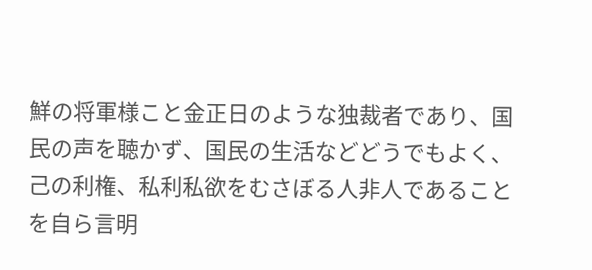鮮の将軍様こと金正日のような独裁者であり、国民の声を聴かず、国民の生活などどうでもよく、己の利権、私利私欲をむさぼる人非人であることを自ら言明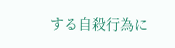する自殺行為に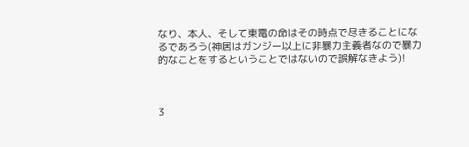なり、本人、そして東電の命はその時点で尽きることになるであろう(神居はガンジー以上に非暴力主義者なので暴力的なことをするということではないので誤解なきよう)!



3